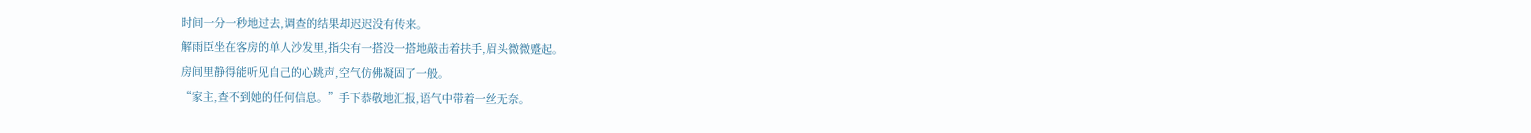时间一分一秒地过去,调查的结果却迟迟没有传来。
解雨臣坐在客房的单人沙发里,指尖有一搭没一搭地敲击着扶手,眉头微微蹙起。
房间里静得能听见自己的心跳声,空气仿佛凝固了一般。
“家主,查不到她的任何信息。”手下恭敬地汇报,语气中带着一丝无奈。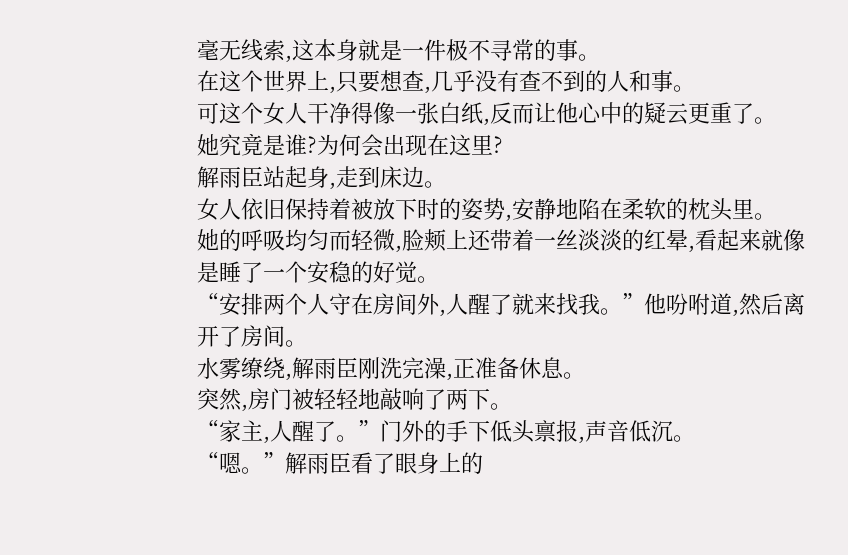毫无线索,这本身就是一件极不寻常的事。
在这个世界上,只要想查,几乎没有查不到的人和事。
可这个女人干净得像一张白纸,反而让他心中的疑云更重了。
她究竟是谁?为何会出现在这里?
解雨臣站起身,走到床边。
女人依旧保持着被放下时的姿势,安静地陷在柔软的枕头里。
她的呼吸均匀而轻微,脸颊上还带着一丝淡淡的红晕,看起来就像是睡了一个安稳的好觉。
“安排两个人守在房间外,人醒了就来找我。”他吩咐道,然后离开了房间。
水雾缭绕,解雨臣刚洗完澡,正准备休息。
突然,房门被轻轻地敲响了两下。
“家主,人醒了。”门外的手下低头禀报,声音低沉。
“嗯。”解雨臣看了眼身上的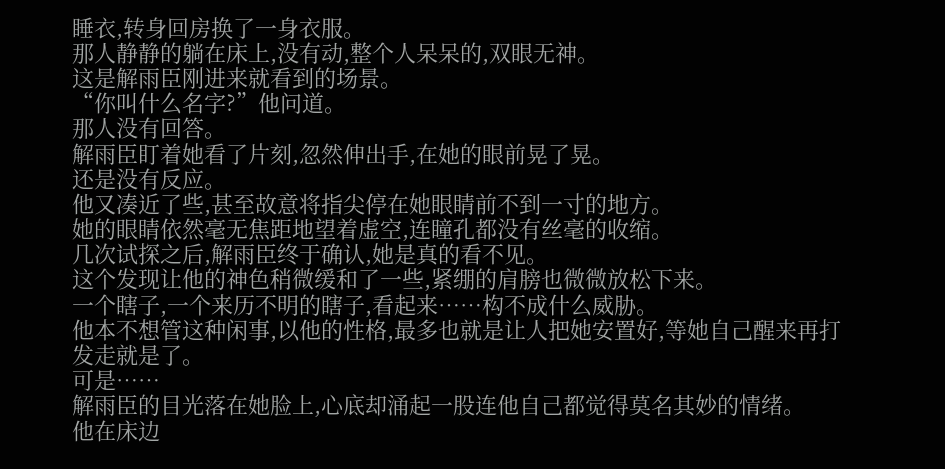睡衣,转身回房换了一身衣服。
那人静静的躺在床上,没有动,整个人呆呆的,双眼无神。
这是解雨臣刚进来就看到的场景。
“你叫什么名字?”他问道。
那人没有回答。
解雨臣盯着她看了片刻,忽然伸出手,在她的眼前晃了晃。
还是没有反应。
他又凑近了些,甚至故意将指尖停在她眼睛前不到一寸的地方。
她的眼睛依然毫无焦距地望着虚空,连瞳孔都没有丝毫的收缩。
几次试探之后,解雨臣终于确认,她是真的看不见。
这个发现让他的神色稍微缓和了一些,紧绷的肩膀也微微放松下来。
一个瞎子,一个来历不明的瞎子,看起来……构不成什么威胁。
他本不想管这种闲事,以他的性格,最多也就是让人把她安置好,等她自己醒来再打发走就是了。
可是……
解雨臣的目光落在她脸上,心底却涌起一股连他自己都觉得莫名其妙的情绪。
他在床边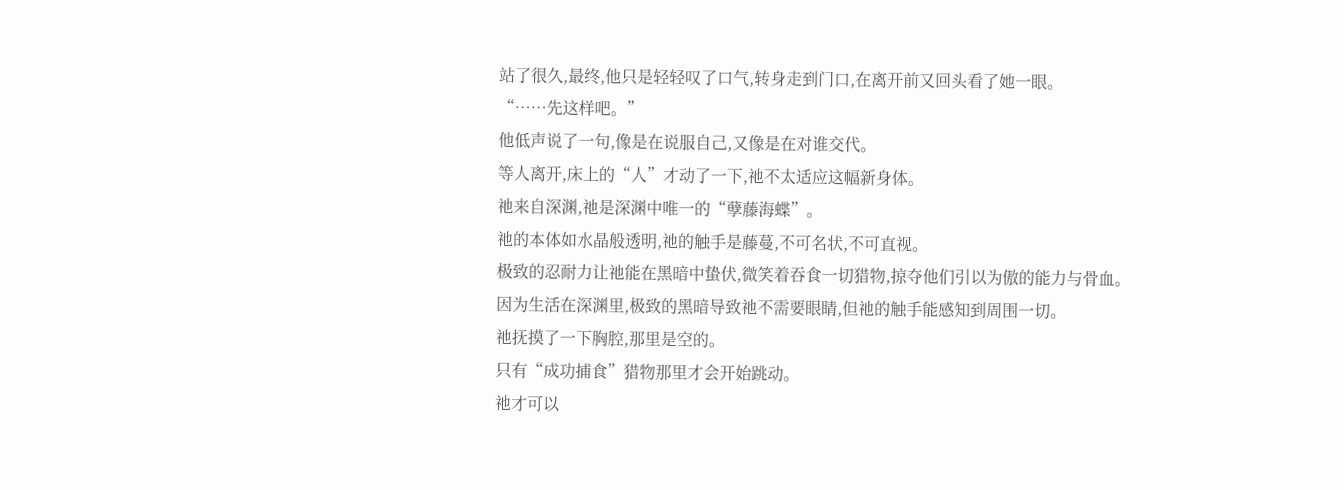站了很久,最终,他只是轻轻叹了口气,转身走到门口,在离开前又回头看了她一眼。
“……先这样吧。”
他低声说了一句,像是在说服自己,又像是在对谁交代。
等人离开,床上的“人”才动了一下,祂不太适应这幅新身体。
祂来自深渊,祂是深渊中唯一的“孽藤海蝶”。
祂的本体如水晶般透明,祂的触手是藤蔓,不可名状,不可直视。
极致的忍耐力让祂能在黑暗中蛰伏,微笑着吞食一切猎物,掠夺他们引以为傲的能力与骨血。
因为生活在深渊里,极致的黑暗导致祂不需要眼睛,但祂的触手能感知到周围一切。
祂抚摸了一下胸腔,那里是空的。
只有“成功捕食”猎物那里才会开始跳动。
祂才可以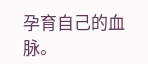孕育自己的血脉。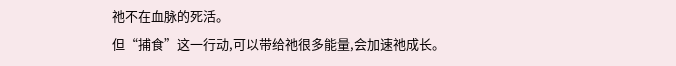祂不在血脉的死活。
但“捕食”这一行动,可以带给祂很多能量,会加速祂成长。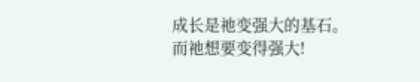成长是祂变强大的基石。
而祂想要变得强大!